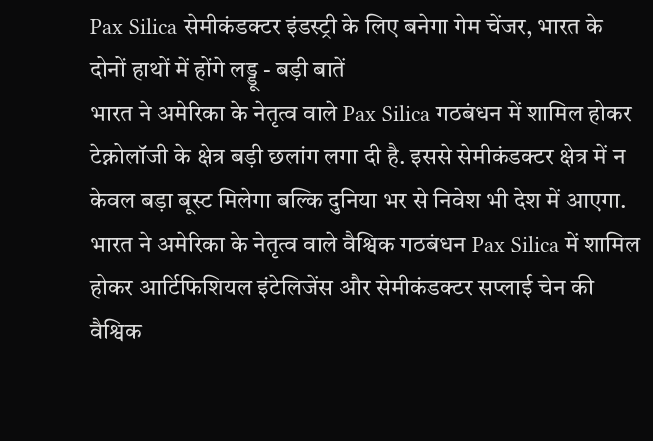Pax Silica सेमीकंडक्टर इंडस्ट्री के लिए बनेगा गेम चेंजर, भारत के दोनों हाथों में होंगे लड्डू - बड़ी बातें
भारत ने अमेरिका के नेतृत्व वाले Pax Silica गठबंधन में शामिल होकर टेक्नोलॉजी के क्षेत्र बड़ी छलांग लगा दी है. इससे सेमीकंडक्टर क्षेत्र में न केवल बड़ा बूस्ट मिलेगा बल्कि दुनिया भर से निवेश भी देश में आएगा.
भारत ने अमेरिका के नेतृत्व वाले वैश्विक गठबंधन Pax Silica में शामिल होकर आर्टिफिशियल इंटेलिजेंस और सेमीकंडक्टर सप्लाई चेन की वैश्विक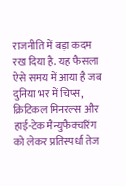राजनीति में बड़ा कदम रख दिया है. यह फैसला ऐसे समय में आया है जब दुनिया भर में चिप्स, क्रिटिकल मिनरल्स और हाई-टेक मैन्युफैक्चरिंग को लेकर प्रतिस्पर्धा तेज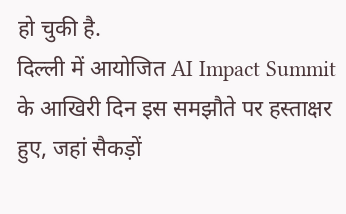हो चुकी है.
दिल्ली में आयोजित AI Impact Summit के आखिरी दिन इस समझौते पर हस्ताक्षर हुए, जहां सैकड़ों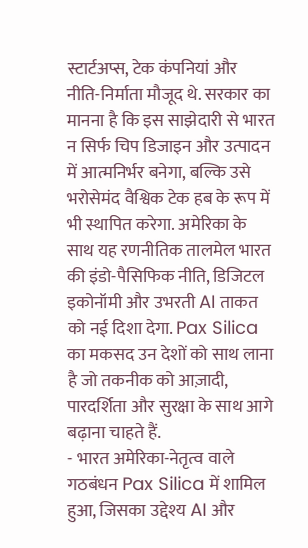स्टार्टअप्स, टेक कंपनियां और नीति-निर्माता मौजूद थे. सरकार का मानना है कि इस साझेदारी से भारत न सिर्फ चिप डिजाइन और उत्पादन में आत्मनिर्भर बनेगा, बल्कि उसे भरोसेमंद वैश्विक टेक हब के रूप में भी स्थापित करेगा. अमेरिका के साथ यह रणनीतिक तालमेल भारत की इंडो-पैसिफिक नीति, डिजिटल इकोनॉमी और उभरती AI ताकत को नई दिशा देगा. Pax Silica का मकसद उन देशों को साथ लाना है जो तकनीक को आज़ादी, पारदर्शिता और सुरक्षा के साथ आगे बढ़ाना चाहते हैं.
- भारत अमेरिका-नेतृत्व वाले गठबंधन Pax Silica में शामिल हुआ, जिसका उद्देश्य AI और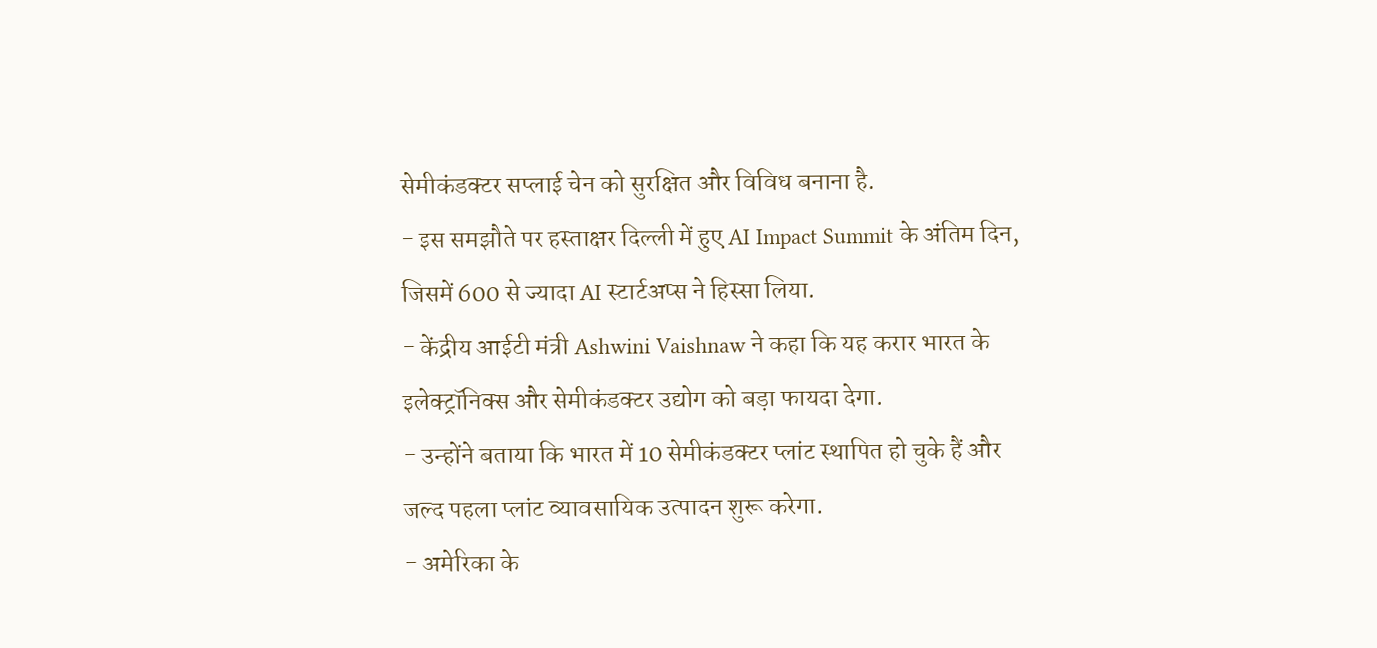सेमीकंडक्टर सप्लाई चेन को सुरक्षित और विविध बनाना है.
- इस समझौते पर हस्ताक्षर दिल्ली में हुए AI Impact Summit के अंतिम दिन, जिसमें 600 से ज्यादा AI स्टार्टअप्स ने हिस्सा लिया.
- केंद्रीय आईटी मंत्री Ashwini Vaishnaw ने कहा कि यह करार भारत के इलेक्ट्रॉनिक्स और सेमीकंडक्टर उद्योग को बड़ा फायदा देगा.
- उन्होंने बताया कि भारत में 10 सेमीकंडक्टर प्लांट स्थापित हो चुके हैं और जल्द पहला प्लांट व्यावसायिक उत्पादन शुरू करेगा.
- अमेरिका के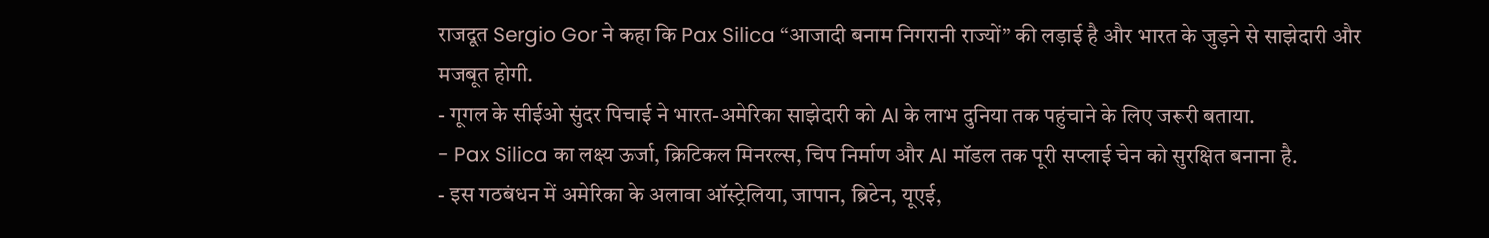राजदूत Sergio Gor ने कहा कि Pax Silica “आजादी बनाम निगरानी राज्यों” की लड़ाई है और भारत के जुड़ने से साझेदारी और मजबूत होगी.
- गूगल के सीईओ सुंदर पिचाई ने भारत-अमेरिका साझेदारी को AI के लाभ दुनिया तक पहुंचाने के लिए जरूरी बताया.
- Pax Silica का लक्ष्य ऊर्जा, क्रिटिकल मिनरल्स, चिप निर्माण और AI मॉडल तक पूरी सप्लाई चेन को सुरक्षित बनाना है.
- इस गठबंधन में अमेरिका के अलावा ऑस्ट्रेलिया, जापान, ब्रिटेन, यूएई,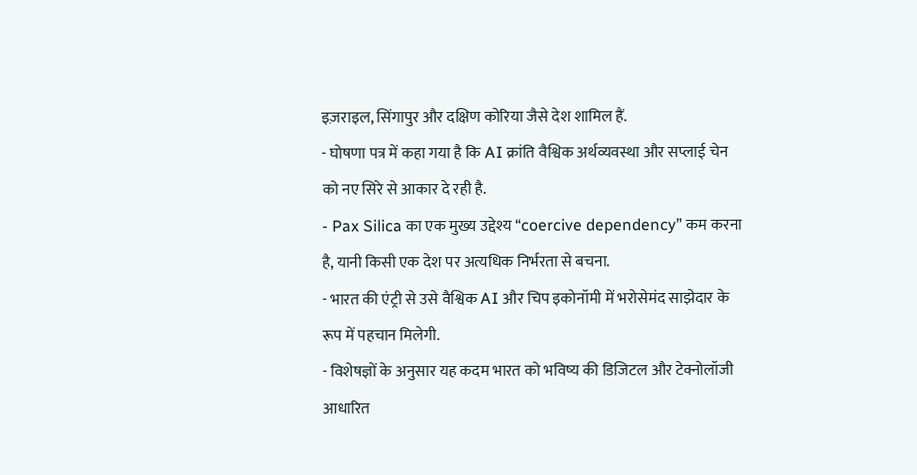इज़राइल, सिंगापुर और दक्षिण कोरिया जैसे देश शामिल हैं.
- घोषणा पत्र में कहा गया है कि AI क्रांति वैश्विक अर्थव्यवस्था और सप्लाई चेन को नए सिरे से आकार दे रही है.
- Pax Silica का एक मुख्य उद्देश्य “coercive dependency” कम करना है, यानी किसी एक देश पर अत्यधिक निर्भरता से बचना.
- भारत की एंट्री से उसे वैश्विक AI और चिप इकोनॉमी में भरोसेमंद साझेदार के रूप में पहचान मिलेगी.
- विशेषज्ञों के अनुसार यह कदम भारत को भविष्य की डिजिटल और टेक्नोलॉजी आधारित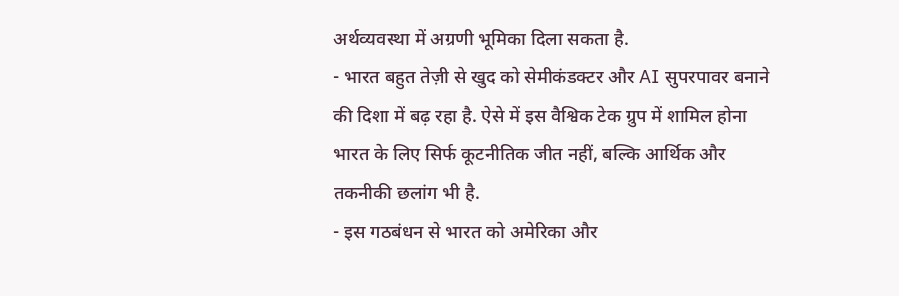अर्थव्यवस्था में अग्रणी भूमिका दिला सकता है.
- भारत बहुत तेज़ी से खुद को सेमीकंडक्टर और AI सुपरपावर बनाने की दिशा में बढ़ रहा है. ऐसे में इस वैश्विक टेक ग्रुप में शामिल होना भारत के लिए सिर्फ कूटनीतिक जीत नहीं, बल्कि आर्थिक और तकनीकी छलांग भी है.
- इस गठबंधन से भारत को अमेरिका और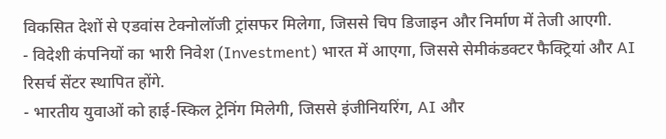विकसित देशों से एडवांस टेक्नोलॉजी ट्रांसफर मिलेगा, जिससे चिप डिजाइन और निर्माण में तेजी आएगी.
- विदेशी कंपनियों का भारी निवेश (Investment) भारत में आएगा, जिससे सेमीकंडक्टर फैक्ट्रियां और AI रिसर्च सेंटर स्थापित होंगे.
- भारतीय युवाओं को हाई-स्किल ट्रेनिंग मिलेगी, जिससे इंजीनियरिंग, AI और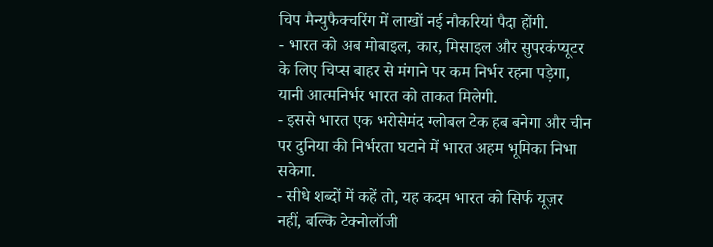चिप मैन्युफैक्चरिंग में लाखों नई नौकरियां पैदा होंगी.
- भारत को अब मोबाइल, कार, मिसाइल और सुपरकंप्यूटर के लिए चिप्स बाहर से मंगाने पर कम निर्भर रहना पड़ेगा, यानी आत्मनिर्भर भारत को ताकत मिलेगी.
- इससे भारत एक भरोसेमंद ग्लोबल टेक हब बनेगा और चीन पर दुनिया की निर्भरता घटाने में भारत अहम भूमिका निभा सकेगा.
- सीधे शब्दों में कहें तो, यह कदम भारत को सिर्फ यूज़र नहीं, बल्कि टेक्नोलॉजी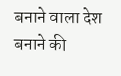बनाने वाला देश बनाने की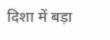दिशा में बड़ा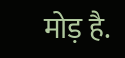मोड़ है.